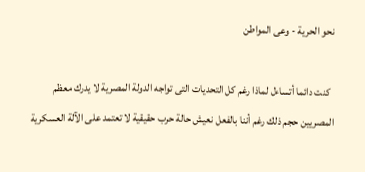نحو الحرية - وعى المواطن

  كنت دائما أتساءل لماذا رغم كل التحديات التى تواجه الدولة المصرية لا يدرك معظم المصريين حجم ذلك رغم أننا بالفعل نعيش حالة حرب حقيقية لا تعتمد على الآلة العسكرية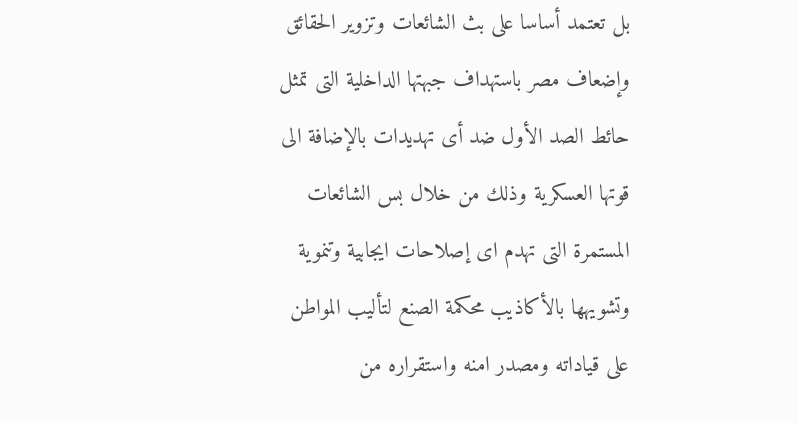بل تعتمد أساسا على بث الشائعات وتزوير الحقائق وإضعاف مصر باستهداف جبهتها الداخلية التى تمثل حائط الصد الأول ضد أى تهديدات بالإضافة الى قوتها العسكرية وذلك من خلال بس الشائعات المستمرة التى تهدم اى إصلاحات ايجابية وتنموية وتشويهها بالأكاذيب محكمة الصنع لتأليب المواطن على قياداته ومصدر امنه واستقراره من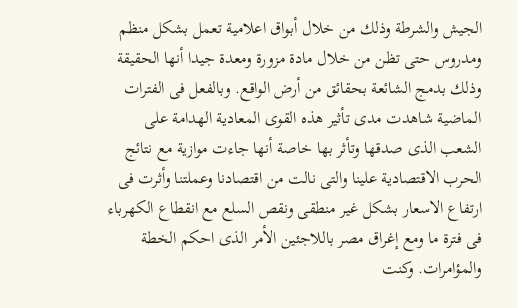الجيش والشرطة وذلك من خلال أبواق اعلامية تعمل بشكل منظم ومدروس حتى تظن من خلال مادة مزورة ومعدة جيدا أنها الحقيقة وذلك بدمج الشائعة بحقائق من أرض الواقع. وبالفعل فى الفترات الماضية شاهدت مدى تأثير هذه القوى المعادية الهدامة على الشعب الذى صدقها وتأثر بها خاصة أنها جاءت موازية مع نتائج الحرب الاقتصادية علينا والتى نالت من اقتصادنا وعملتنا وأثرت فى ارتفاع الاسعار بشكل غير منطقى ونقص السلع مع انقطاع الكهرباء فى فترة ما ومع إغراق مصر باللاجئين الأمر الذى احكم الخطة والمؤامرات. وكنت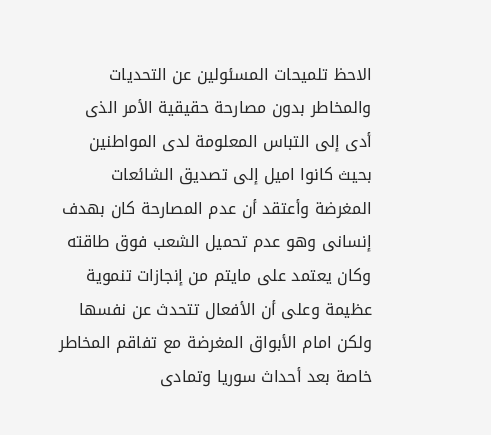الاحظ تلميحات المسئولين عن التحديات والمخاطر بدون مصارحة حقيقية الأمر الذى أدى إلى التباس المعلومة لدى المواطنين بحيث كانوا اميل إلى تصديق الشائعات المغرضة وأعتقد أن عدم المصارحة كان بهدف إنسانى وهو عدم تحميل الشعب فوق طاقته وكان يعتمد على مايتم من إنجازات تنموية عظيمة وعلى أن الأفعال تتحدث عن نفسها ولكن امام الأبواق المغرضة مع تفاقم المخاطر خاصة بعد أحداث سوريا وتمادى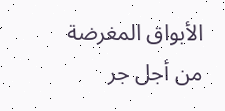الأبواق المغرضة من أجل جر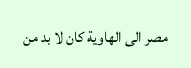مصر الى الهاوية كان لا بد من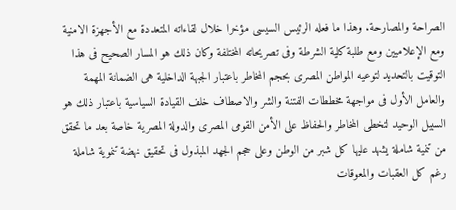الصراحة والمصارحة. وهذا ما فعله الرئيس السيسى مؤخرا خلال لقاءاته المتعددة مع الأجهزة الامنية ومع الإعلاميين ومع طلبة كلية الشرطة وفى تصريحاته المختلفة وكان ذلك هو المسار الصحيح فى هذا التوقيت بالتحديد لتوعيه المواطن المصرى بحجم المخاطر باعتبار الجبهة الداخلية هى الضمانة المهمة والعامل الأول فى مواجهة مخططات الفتنة والشر والاصطاف خلف القيادة السياسية باعتبار ذلك هو السبيل الوحيد لتخطى المخاطر والحفاظ على الأمن القومى المصرى والدولة المصرية خاصة بعد ما تحقق من تنمية شاملة يشهد عليها كل شبر من الوطن وعلى حجم الجهد المبذول فى تحقيق نهضة تنموية شاملة رغم كل العقبات والمعوقات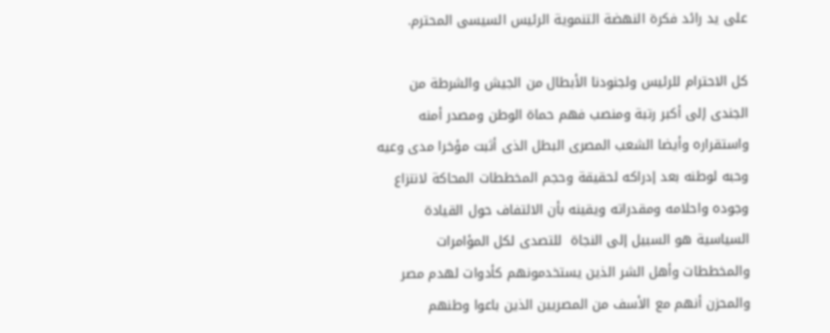على يد رائد فكرة النهضة التنموية الرئيس السيسى المحترم.

كل الاحترام للرئيس ولجنودنا الأبطال من الجيش والشرطة من الجندى إلى أكبر رتبة ومنصب فهم حماة الوطن ومصدر أمنه واستقراره وأيضا الشعب المصرى البطل الذى أثبت مؤخرا مدى وعيه وحبه لوطنه بعد إدراكه لحقيقة وحجم المخططات المحاكة لانتزاع وجوده واحلامه ومقدراته ويقينه بأن الالتفاف حول القيادة السياسية هو السبيل إلى النجاة  للتصدى لكل المؤامرات والمخططات وأهل الشر الذين يستخدمونهم كأدوات لهدم مصر والمحزن أنهم مع الأسف من المصريين الذين باعوا وطنهم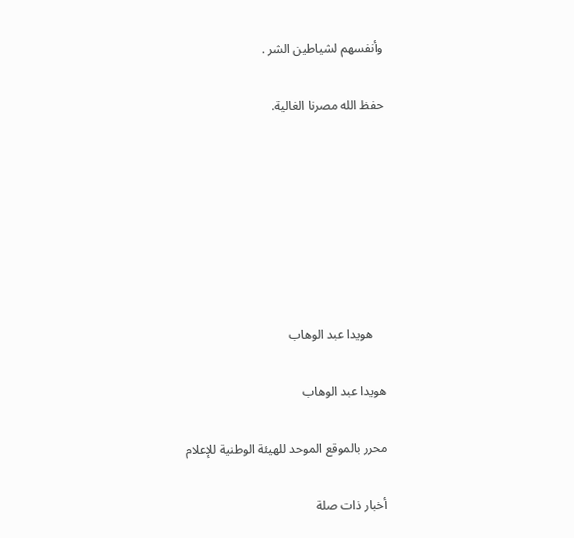وأنفسهم لشياطين الشر .

حفظ الله مصرنا الغالية.







    هويدا عبد الوهاب

هويدا عبد الوهاب

محرر بالموقع الموحد للهيئة الوطنية للإعلام

أخبار ذات صلة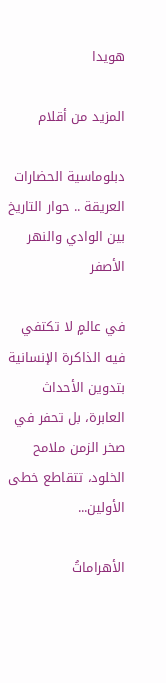هويدا

المزيد من أقلام

دبلوماسية الحضارات العريقة .. حوار التاريخ بين الوادي والنهر الأصفر

في عالمٍ لا تكتفي فيه الذاكرة الإنسانية بتدوين الأحداث العابرة، بل تحفر في صخر الزمن ملامح الخلود، تتقاطع خطى الأولين...

الأهراماتُ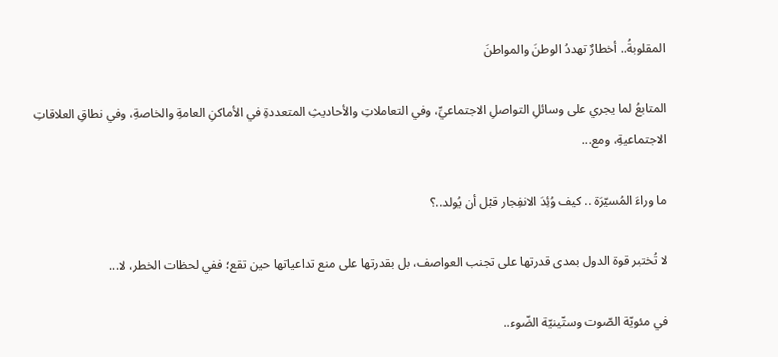المقلوبةُ.. أخطارٌ تهددُ الوطنَ والمواطنَ

المتابعُ لما يجري على وسائلِ التواصلِ الاجتماعيِّ، وفي التعاملاتِ والأحاديثِ المتعددةِ في الأماكنِ العامةِ والخاصةِ، وفي نطاقِ العلاقاتِ الاجتماعيةِ، ومع...

ما وراءَ المُسيّرَة .. كيف وُئِدَ الانفِجار قبْل أن يُولد..؟

لا تُختبر قوة الدول بمدى قدرتها على تجنب العواصف، بل بقدرتها على منع تداعياتها حين تقع؛ ففي لحظات الخطر، لا...

في مئويّة الصّوت وستّينيّة الضّوء..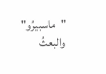"ماسبيرُو" والبعثُ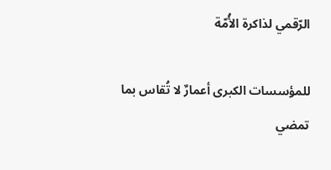الرّقمي لذاكرة الأُمّة

للمؤسسات الكبرى أعمارٌ لا تُقاس بما تمضي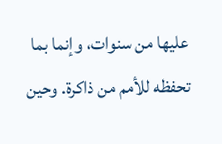عليها من سنوات، وإنما بما تحفظه للأمم من ذاكرة. وحين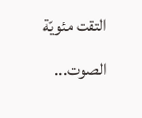التقت مئويّة الصوت...